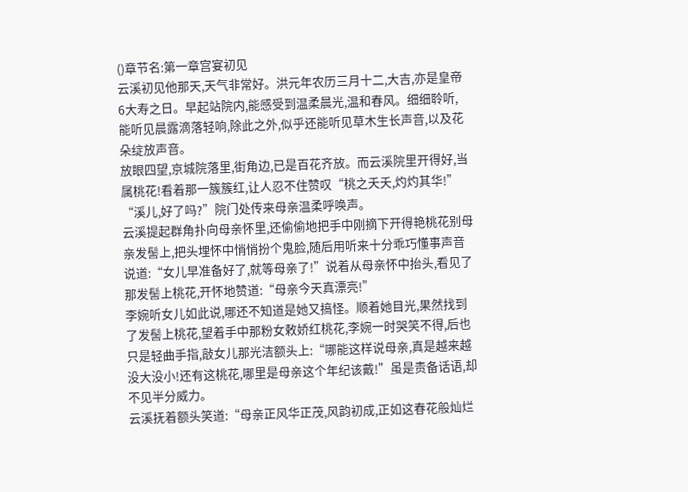()章节名:第一章宫宴初见
云溪初见他那天,天气非常好。洪元年农历三月十二,大吉,亦是皇帝6大寿之日。早起站院内,能感受到温柔晨光,温和春风。细细聆听,能听见晨露滴落轻响,除此之外,似乎还能听见草木生长声音,以及花朵绽放声音。
放眼四望,京城院落里,街角边,已是百花齐放。而云溪院里开得好,当属桃花!看着那一簇簇红,让人忍不住赞叹“桃之夭夭,灼灼其华!”
“溪儿,好了吗?”院门处传来母亲温柔呼唤声。
云溪提起群角扑向母亲怀里,还偷偷地把手中刚摘下开得艳桃花别母亲发髻上,把头埋怀中悄悄扮个鬼脸,随后用听来十分乖巧懂事声音说道:“女儿早准备好了,就等母亲了!”说着从母亲怀中抬头,看见了那发髻上桃花,开怀地赞道:“母亲今天真漂亮!”
李婉听女儿如此说,哪还不知道是她又搞怪。顺着她目光,果然找到了发髻上桃花,望着手中那粉女敕娇红桃花,李婉一时哭笑不得,后也只是轻曲手指,敲女儿那光洁额头上:“哪能这样说母亲,真是越来越没大没小!还有这桃花,哪里是母亲这个年纪该戴!”虽是责备话语,却不见半分威力。
云溪抚着额头笑道:“母亲正风华正茂,风韵初成,正如这春花般灿烂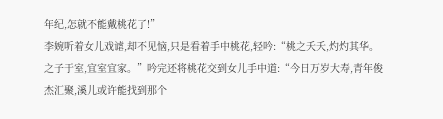年纪,怎就不能戴桃花了!”
李婉听着女儿戏谑,却不见恼,只是看着手中桃花,轻吟:“桃之夭夭,灼灼其华。之子于室,宜室宜家。”吟完还将桃花交到女儿手中道:“今日万岁大寿,青年俊杰汇聚,溪儿或许能找到那个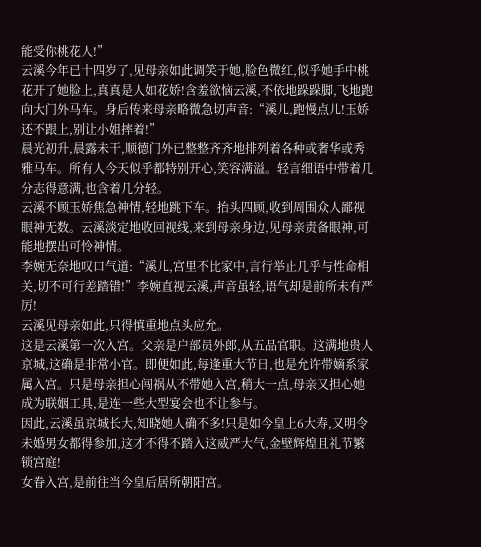能受你桃花人!”
云溪今年已十四岁了,见母亲如此调笑于她,脸色微红,似乎她手中桃花开了她脸上,真真是人如花娇!含羞欲恼云溪,不依地跺跺脚,飞地跑向大门外马车。身后传来母亲略微急切声音:“溪儿,跑慢点儿!玉娇还不跟上,别让小姐摔着!”
晨光初升,晨露未干,顺德门外已整整齐齐地排列着各种或奢华或秀雅马车。所有人今天似乎都特别开心,笑容满溢。轻言细语中带着几分志得意满,也含着几分轻。
云溪不顾玉娇焦急神情,轻地跳下车。抬头四顾,收到周围众人鄙视眼神无数。云溪淡定地收回视线,来到母亲身边,见母亲责备眼神,可能地摆出可怜神情。
李婉无奈地叹口气道:“溪儿,宫里不比家中,言行举止几乎与性命相关,切不可行差踏错!”李婉直视云溪,声音虽轻,语气却是前所未有严厉!
云溪见母亲如此,只得慎重地点头应允。
这是云溪第一次入宫。父亲是户部员外郎,从五品官职。这满地贵人京城,这确是非常小官。即便如此,每逢重大节日,也是允许带嫡系家属入宫。只是母亲担心闯祸从不带她入宫,稍大一点,母亲又担心她成为联姻工具,是连一些大型宴会也不让参与。
因此,云溪虽京城长大,知晓她人确不多!只是如今皇上6大寿,又明令未婚男女都得参加,这才不得不踏入这威严大气,金壁辉煌且礼节繁锁宫庭!
女眷入宫,是前往当今皇后居所朝阳宫。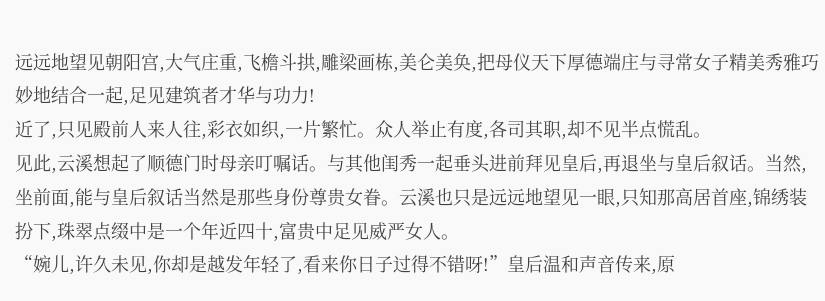远远地望见朝阳宫,大气庄重,飞檐斗拱,雕梁画栋,美仑美奂,把母仪天下厚德端庄与寻常女子精美秀雅巧妙地结合一起,足见建筑者才华与功力!
近了,只见殿前人来人往,彩衣如织,一片繁忙。众人举止有度,各司其职,却不见半点慌乱。
见此,云溪想起了顺德门时母亲叮嘱话。与其他闺秀一起垂头进前拜见皇后,再退坐与皇后叙话。当然,坐前面,能与皇后叙话当然是那些身份尊贵女眷。云溪也只是远远地望见一眼,只知那高居首座,锦绣装扮下,珠翠点缀中是一个年近四十,富贵中足见威严女人。
“婉儿,许久未见,你却是越发年轻了,看来你日子过得不错呀!”皇后温和声音传来,原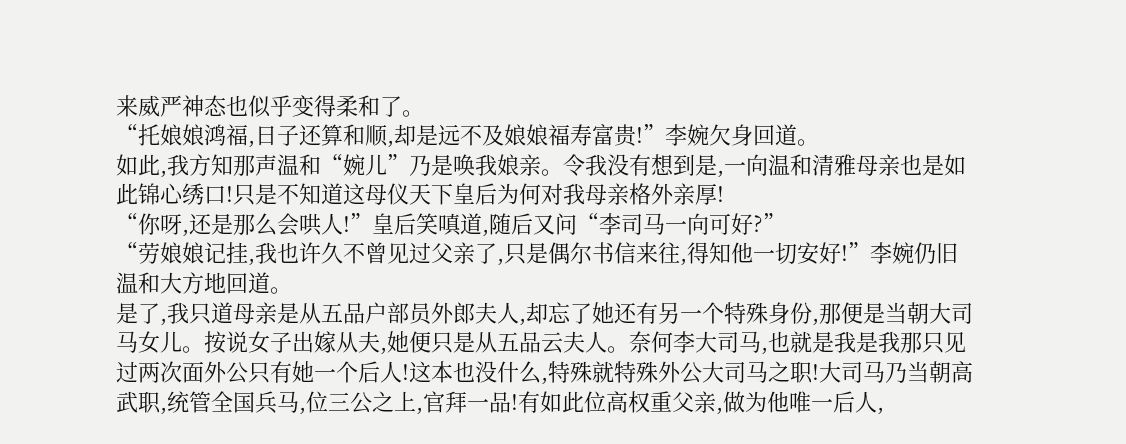来威严神态也似乎变得柔和了。
“托娘娘鸿福,日子还算和顺,却是远不及娘娘福寿富贵!”李婉欠身回道。
如此,我方知那声温和“婉儿”乃是唤我娘亲。令我没有想到是,一向温和清雅母亲也是如此锦心绣口!只是不知道这母仪天下皇后为何对我母亲格外亲厚!
“你呀,还是那么会哄人!”皇后笑嗔道,随后又问“李司马一向可好?”
“劳娘娘记挂,我也许久不曾见过父亲了,只是偶尔书信来往,得知他一切安好!”李婉仍旧温和大方地回道。
是了,我只道母亲是从五品户部员外郎夫人,却忘了她还有另一个特殊身份,那便是当朝大司马女儿。按说女子出嫁从夫,她便只是从五品云夫人。奈何李大司马,也就是我是我那只见过两次面外公只有她一个后人!这本也没什么,特殊就特殊外公大司马之职!大司马乃当朝高武职,统管全国兵马,位三公之上,官拜一品!有如此位高权重父亲,做为他唯一后人,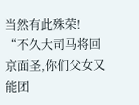当然有此殊荣!
“不久大司马将回京面圣,你们父女又能团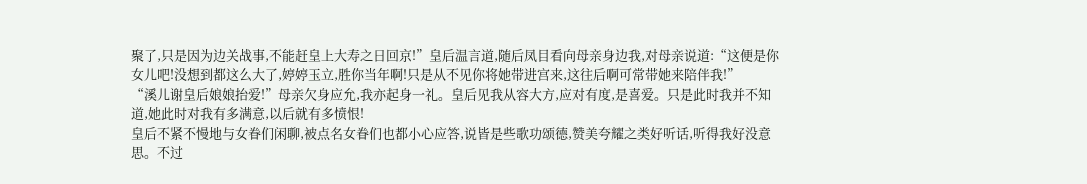聚了,只是因为边关战事,不能赶皇上大寿之日回京!”皇后温言道,随后凤目看向母亲身边我,对母亲说道:“这便是你女儿吧!没想到都这么大了,婷婷玉立,胜你当年啊!只是从不见你将她带进宫来,这往后啊可常带她来陪伴我!”
“溪儿谢皇后娘娘抬爱!”母亲欠身应允,我亦起身一礼。皇后见我从容大方,应对有度,是喜爱。只是此时我并不知道,她此时对我有多满意,以后就有多愤恨!
皇后不紧不慢地与女眷们闲聊,被点名女眷们也都小心应答,说皆是些歌功颂德,赞美夸耀之类好听话,听得我好没意思。不过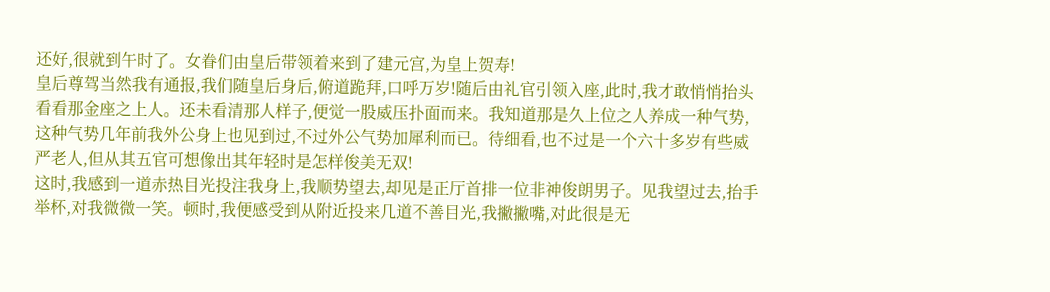还好,很就到午时了。女眷们由皇后带领着来到了建元宫,为皇上贺寿!
皇后尊驾当然我有通报,我们随皇后身后,俯道跪拜,口呼万岁!随后由礼官引领入座,此时,我才敢悄悄抬头看看那金座之上人。还未看清那人样子,便觉一股威压扑面而来。我知道那是久上位之人养成一种气势,这种气势几年前我外公身上也见到过,不过外公气势加犀利而已。待细看,也不过是一个六十多岁有些威严老人,但从其五官可想像出其年轻时是怎样俊美无双!
这时,我感到一道赤热目光投注我身上,我顺势望去,却见是正厅首排一位非神俊朗男子。见我望过去,抬手举杯,对我微微一笑。顿时,我便感受到从附近投来几道不善目光,我撇撇嘴,对此很是无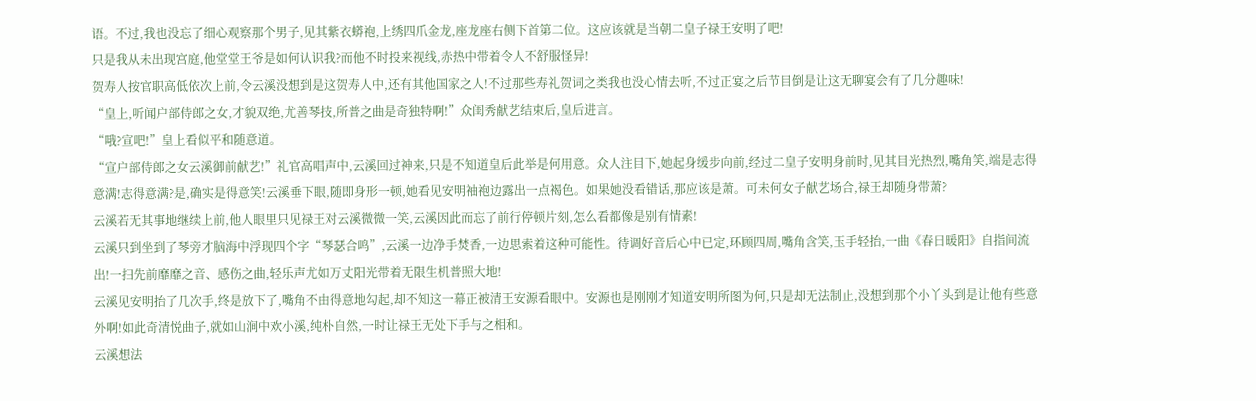语。不过,我也没忘了细心观察那个男子,见其紫衣蟒袍,上绣四爪金龙,座龙座右侧下首第二位。这应该就是当朝二皇子禄王安明了吧!
只是我从未出现宫庭,他堂堂王爷是如何认识我?而他不时投来视线,赤热中带着令人不舒服怪异!
贺寿人按官职高低依次上前,令云溪没想到是这贺寿人中,还有其他国家之人!不过那些寿礼贺词之类我也没心情去听,不过正宴之后节目倒是让这无聊宴会有了几分趣味!
“皇上,听闻户部侍郎之女,才貌双绝,尤善琴技,所普之曲是奇独特啊!”众闺秀献艺结束后,皇后进言。
“哦?宣吧!”皇上看似平和随意道。
“宣户部侍郎之女云溪御前献艺!”礼官高唱声中,云溪回过神来,只是不知道皇后此举是何用意。众人注目下,她起身缓步向前,经过二皇子安明身前时,见其目光热烈,嘴角笑,端是志得意满!志得意满?是,确实是得意笑!云溪垂下眼,随即身形一顿,她看见安明袖袍边露出一点褐色。如果她没看错话,那应该是萧。可未何女子献艺场合,禄王却随身带萧?
云溪若无其事地继续上前,他人眼里只见禄王对云溪微微一笑,云溪因此而忘了前行停顿片刻,怎么看都像是别有情素!
云溪只到坐到了琴旁才脑海中浮现四个字“琴瑟合鸣”,云溪一边净手焚香,一边思索着这种可能性。待调好音后心中已定,环顾四周,嘴角含笑,玉手轻抬,一曲《春日暖阳》自指间流出!一扫先前靡靡之音、感伤之曲,轻乐声尤如万丈阳光带着无限生机普照大地!
云溪见安明抬了几次手,终是放下了,嘴角不由得意地勾起,却不知这一幕正被清王安源看眼中。安源也是刚刚才知道安明所图为何,只是却无法制止,没想到那个小丫头到是让他有些意外啊!如此奇清悦曲子,就如山涧中欢小溪,纯朴自然,一时让禄王无处下手与之相和。
云溪想法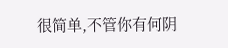很简单,不管你有何阴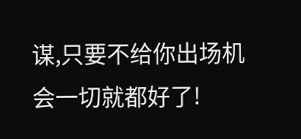谋,只要不给你出场机会一切就都好了!